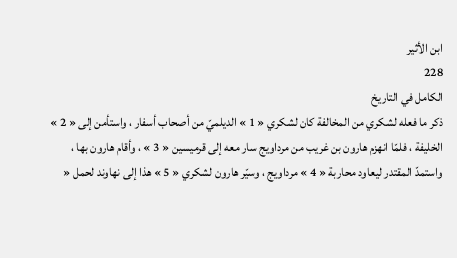ابن الأثير
228
الكامل في التاريخ
ذكر ما فعله لشكري من المخالفة كان لشكري « 1 » الديلميّ من أصحاب أسفار ، واستأمن إلى « 2 » الخليفة ، فلمّا انهزم هارون بن غريب من مرداويج سار معه إلى قرميسين « 3 » ، وأقام هارون بها ، واستمدّ المقتدر ليعاود محاربة « 4 » مرداويج ، وسيّر هارون لشكري « 5 » هذا إلى نهاوند لحمل «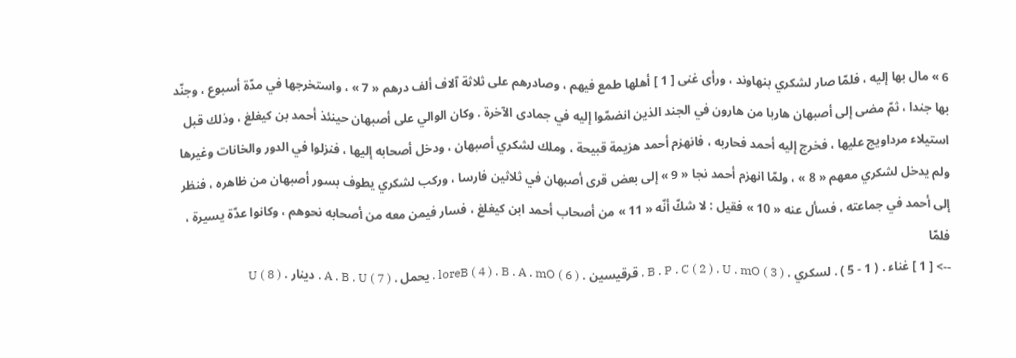6 » مال بها إليه ، فلمّا صار لشكري بنهاوند ، ورأى غنى [ 1 ] أهلها طمع فيهم ، وصادرهم على ثلاثة آلاف ألف درهم « 7 » ، واستخرجها في مدّة أسبوع ، وجنّد بها جندا ، ثمّ مضى إلى أصبهان هاربا من هارون في الجند الذين انضمّوا إليه في جمادى الآخرة . وكان الوالي على أصبهان حينئذ أحمد بن كيغلغ ، وذلك قبل استيلاء مرداويج عليها ، فخرج إليه أحمد فحاربه ، فانهزم أحمد هزيمة قبيحة ، وملك لشكري أصبهان ، ودخل أصحابه إليها ، فنزلوا في الدور والخانات وغيرها ولم يدخل لشكري معهم « 8 » ، ولمّا انهزم أحمد نجا « 9 » إلى بعض قرى أصبهان في ثلاثين فارسا ، وركب لشكري يطوف بسور أصبهان من ظاهره ، فنظر إلى أحمد في جماعته ، فسأل عنه « 10 » فقيل : لا شكّ أنّه « 11 » من أصحاب أحمد ابن كيغلغ ، فسار فيمن معه من أصحابه نحوهم ، وكانوا عدّة يسيرة ، فلمّا
--> [ 1 ] غناء . ( 1 - 5 ) . لسكري . B . P . C ( 2 ) . U . mO ( 3 ) . قرقيسين . loreB ( 4 ) . B . A . mO ( 6 ) . يحمل . A . B . U ( 7 ) . دينار . U ( 8 )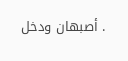. أصبهان ودخل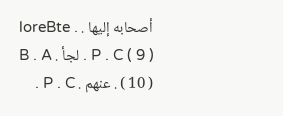أصحابه إليها . loreBte . P . C ( 9 ) . لجأ . B . A ( 10 ) . عنهم . P . C .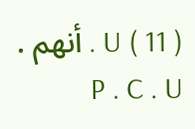U ( 11 ) . أنهم . P . C . U